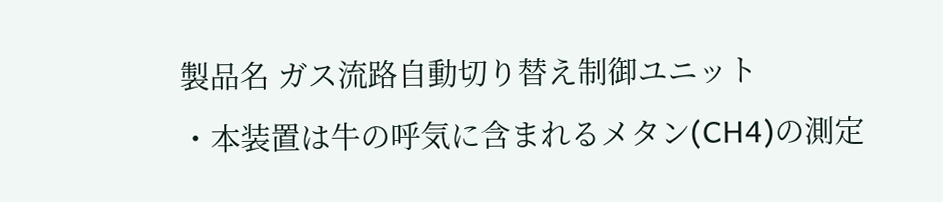製品名 ガス流路自動切り替え制御ユニット
・本装置は牛の呼気に含まれるメタン(CH4)の測定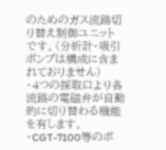のためのガス流路切り替え制御ユニットです。(分析計・吸引ポンプは構成に含まれておりません)
・4つの採取口より各流路の電磁弁が自動的に切り替わる機能を有します。
・CGT-7100等のポ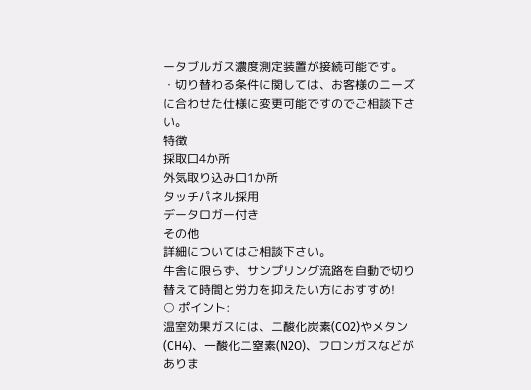ータブルガス濃度測定装置が接続可能です。
・切り替わる条件に関しては、お客様のニーズに合わせた仕様に変更可能ですのでご相談下さい。
特徴
採取口4か所
外気取り込み口1か所
タッチパネル採用
データロガー付き
その他
詳細についてはご相談下さい。
牛舎に限らず、サンプリング流路を自動で切り替えて時間と労力を抑えたい方におすすめ!
○ ポイント:
温室効果ガスには、二酸化炭素(CO2)やメタン(CH4)、一酸化二窒素(N2O)、フロンガスなどがありま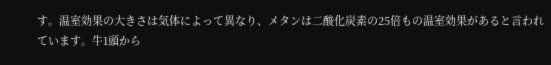す。温室効果の大きさは気体によって異なり、メタンは二酸化炭素の25倍もの温室効果があると言われています。牛1頭から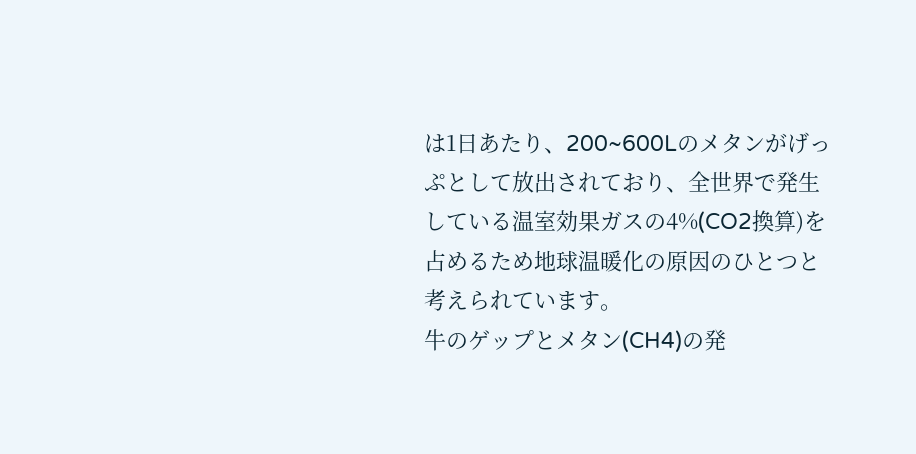は1日あたり、200~600Lのメタンがげっぷとして放出されており、全世界で発生している温室効果ガスの4%(CO2換算)を占めるため地球温暖化の原因のひとつと考えられています。
牛のゲップとメタン(CH4)の発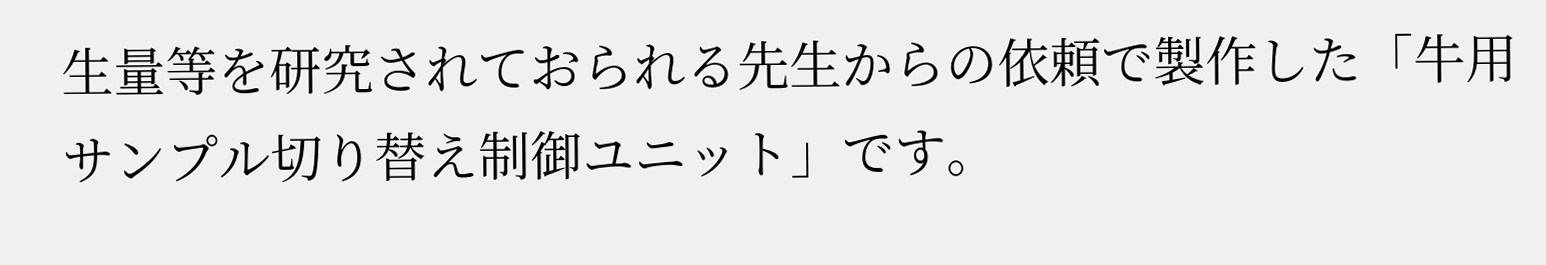生量等を研究されておられる先生からの依頼で製作した「牛用サンプル切り替え制御ユニット」です。